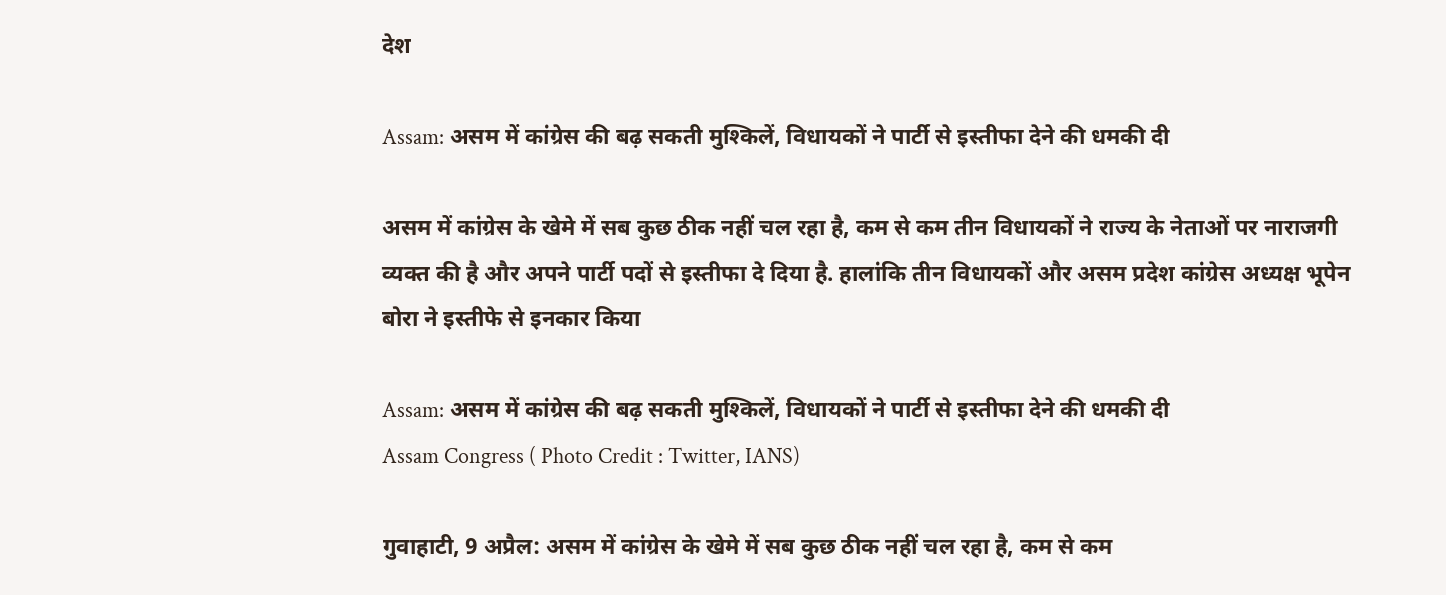देश

Assam: असम में कांग्रेस की बढ़ सकती मुश्किलें, विधायकों ने पार्टी से इस्तीफा देने की धमकी दी

असम में कांग्रेस के खेमे में सब कुछ ठीक नहीं चल रहा है, कम से कम तीन विधायकों ने राज्य के नेताओं पर नाराजगी व्यक्त की है और अपने पार्टी पदों से इस्तीफा दे दिया है. हालांकि तीन विधायकों और असम प्रदेश कांग्रेस अध्यक्ष भूपेन बोरा ने इस्तीफे से इनकार किया

Assam: असम में कांग्रेस की बढ़ सकती मुश्किलें, विधायकों ने पार्टी से इस्तीफा देने की धमकी दी
Assam Congress ( Photo Credit : Twitter, IANS)

गुवाहाटी, 9 अप्रैल: असम में कांग्रेस के खेमे में सब कुछ ठीक नहीं चल रहा है, कम से कम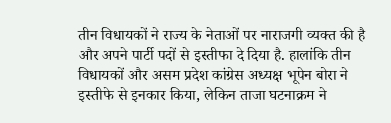तीन विधायकों ने राज्य के नेताओं पर नाराजगी व्यक्त की है और अपने पार्टी पदों से इस्तीफा दे दिया है. हालांकि तीन विधायकों और असम प्रदेश कांग्रेस अध्यक्ष भूपेन बोरा ने इस्तीफे से इनकार किया, लेकिन ताजा घटनाक्रम ने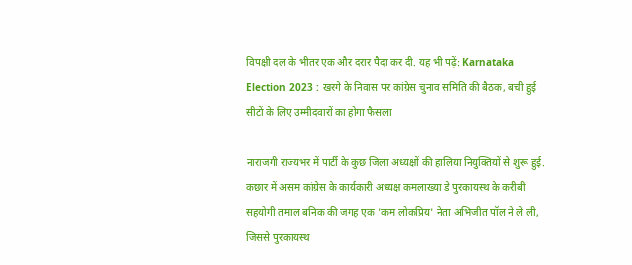विपक्षी दल के भीतर एक और दरार पैदा कर दी. यह भी पढ़ें: Karnataka Election 2023 : खरगे के निवास पर कांग्रेस चुनाव समिति की बैठक, बची हुई सीटों के लिए उम्मीदवारों का होगा फैसला

नाराजगी राज्यभर में पार्टी के कुछ जिला अध्यक्षों की हालिया नियुक्तियों से शुरू हुई. कछार में असम कांग्रेस के कार्यकारी अध्यक्ष कमलाख्या डे पुरकायस्थ के करीबी सहयोगी तमाल बनिक की जगह एक 'कम लोकप्रिय' नेता अभिजीत पॉल ने ले ली, जिससे पुरकायस्थ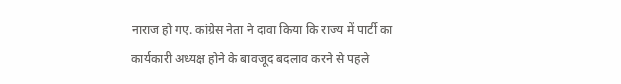नाराज हो गए. कांग्रेस नेता ने दावा किया कि राज्य में पार्टी का कार्यकारी अध्यक्ष होने के बावजूद बदलाव करने से पहले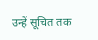उन्हें सूचित तक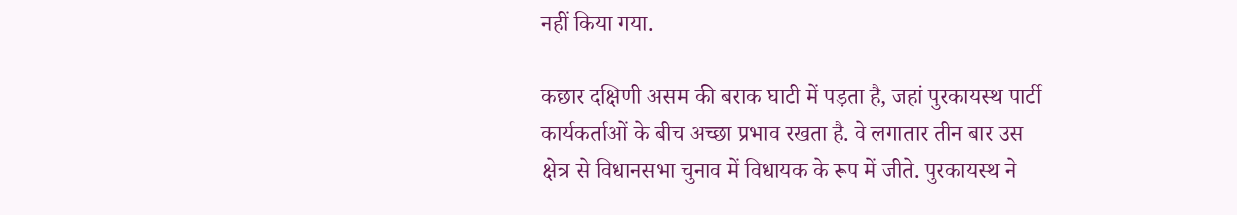नहीं किया गया.

कछार दक्षिणी असम की बराक घाटी में पड़ता है, जहां पुरकायस्थ पार्टी कार्यकर्ताओं के बीच अच्छा प्रभाव रखता है. वे लगातार तीन बार उस क्षेत्र से विधानसभा चुनाव में विधायक के रूप में जीते. पुरकायस्थ ने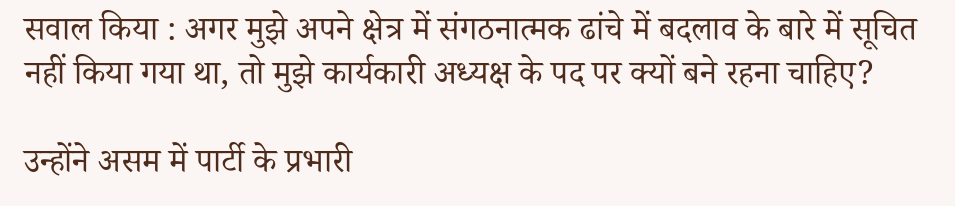सवाल किया : अगर मुझे अपने क्षेत्र में संगठनात्मक ढांचे में बदलाव के बारे में सूचित नहीं किया गया था, तो मुझे कार्यकारी अध्यक्ष के पद पर क्यों बने रहना चाहिए?

उन्होंने असम में पार्टी के प्रभारी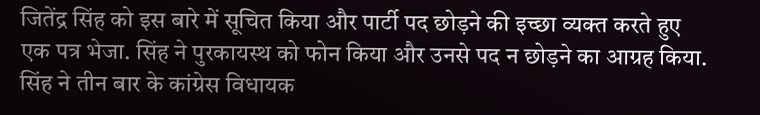जितेंद्र सिंह को इस बारे में सूचित किया और पार्टी पद छोड़ने की इच्छा व्यक्त करते हुए एक पत्र भेजा. सिंह ने पुरकायस्थ को फोन किया और उनसे पद न छोड़ने का आग्रह किया. सिंह ने तीन बार के कांग्रेस विधायक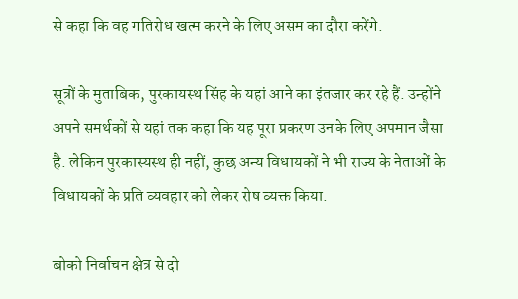से कहा कि वह गतिरोध खत्म करने के लिए असम का दौरा करेंगे.

सूत्रों के मुताबिक, पुरकायस्थ सिंह के यहां आने का इंतजार कर रहे हैं. उन्होंने अपने समर्थकों से यहां तक कहा कि यह पूरा प्रकरण उनके लिए अपमान जैसा है. लेकिन पुरकास्यस्थ ही नहीं, कुछ अन्य विधायकों ने भी राज्य के नेताओं के विधायकों के प्रति व्यवहार को लेकर रोष व्यक्त किया.

बोको निर्वाचन क्षेत्र से दो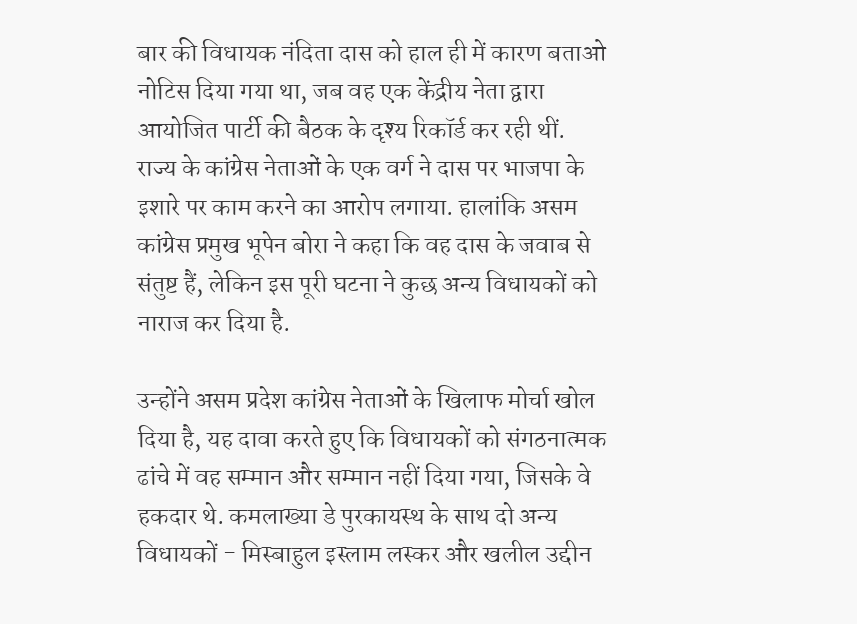बार की विधायक नंदिता दास को हाल ही में कारण बताओ नोटिस दिया गया था, जब वह एक केंद्रीय नेता द्वारा आयोजित पार्टी की बैठक के दृश्य रिकॉर्ड कर रही थीं. राज्य के कांग्रेस नेताओं के एक वर्ग ने दास पर भाजपा के इशारे पर काम करने का आरोप लगाया. हालांकि असम कांग्रेस प्रमुख भूपेन बोरा ने कहा कि वह दास के जवाब से संतुष्ट हैं, लेकिन इस पूरी घटना ने कुछ अन्य विधायकों को नाराज कर दिया है.

उन्होंने असम प्रदेश कांग्रेस नेताओं के खिलाफ मोर्चा खोल दिया है, यह दावा करते हुए कि विधायकों को संगठनात्मक ढांचे में वह सम्मान और सम्मान नहीं दिया गया, जिसके वे हकदार थे. कमलाख्या डे पुरकायस्थ के साथ दो अन्य विधायकों - मिस्बाहुल इस्लाम लस्कर और खलील उद्दीन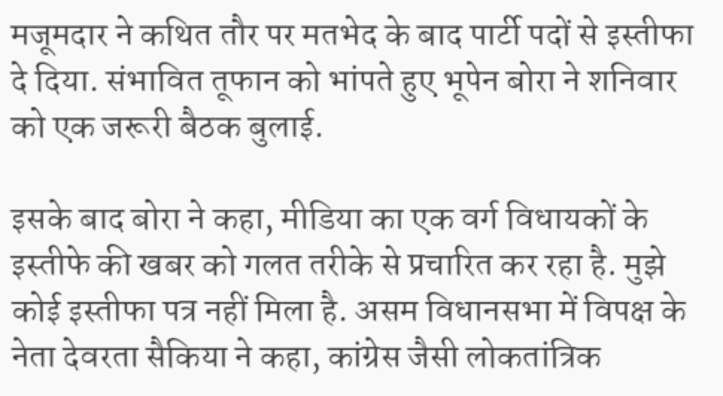मजूमदार ने कथित तौर पर मतभेद के बाद पार्टी पदों से इस्तीफा दे दिया. संभावित तूफान को भांपते हुए भूपेन बोरा ने शनिवार को एक जरूरी बैठक बुलाई.

इसके बाद बोरा ने कहा, मीडिया का एक वर्ग विधायकों के इस्तीफे की खबर को गलत तरीके से प्रचारित कर रहा है. मुझे कोई इस्तीफा पत्र नहीं मिला है. असम विधानसभा में विपक्ष के नेता देवरता सैकिया ने कहा, कांग्रेस जैसी लोकतांत्रिक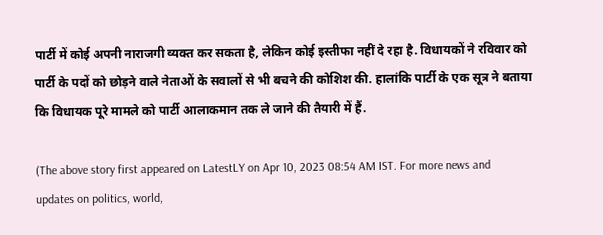पार्टी में कोई अपनी नाराजगी व्यक्त कर सकता है, लेकिन कोई इस्तीफा नहीं दे रहा है. विधायकों ने रविवार को पार्टी के पदों को छोड़ने वाले नेताओं के सवालों से भी बचने की कोशिश की. हालांकि पार्टी के एक सूत्र ने बताया कि विधायक पूरे मामले को पार्टी आलाकमान तक ले जाने की तैयारी में हैं.

(The above story first appeared on LatestLY on Apr 10, 2023 08:54 AM IST. For more news and updates on politics, world,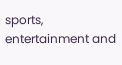sports, entertainment and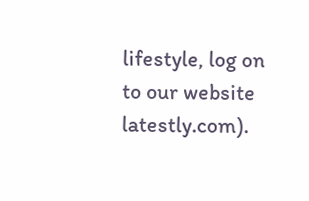lifestyle, log on to our website latestly.com).